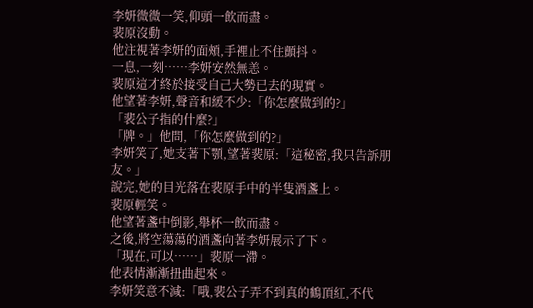李妍微微一笑,仰頭一飲而盡。
裴原沒動。
他注視著李妍的面頰,手裡止不住顫抖。
一息,一刻……李妍安然無恙。
裴原這才終於接受自己大勢已去的現實。
他望著李妍,聲音和緩不少:「你怎麼做到的?」
「裴公子指的什麼?」
「牌。」他問,「你怎麼做到的?」
李妍笑了,她支著下顎,望著裴原:「這秘密,我只告訴朋友。」
說完,她的目光落在裴原手中的半隻酒盞上。
裴原輕笑。
他望著盞中倒影,舉杯一飲而盡。
之後,將空蕩蕩的酒盞向著李妍展示了下。
「現在,可以……」裴原一滯。
他表情漸漸扭曲起來。
李妍笑意不減:「哦,裴公子弄不到真的鶴頂紅,不代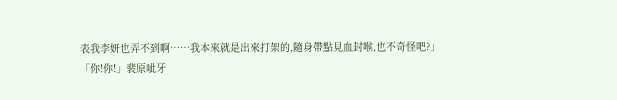表我李妍也弄不到啊……我本來就是出來打架的,隨身帶點見血封喉,也不奇怪吧?」
「你!你!」裴原呲牙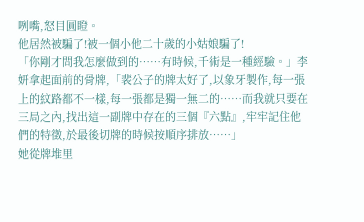咧嘴,怒目圓瞪。
他居然被騙了!被一個小他二十歲的小姑娘騙了!
「你剛才問我怎麼做到的……有時候,千術是一種經驗。」李妍拿起面前的骨牌,「裴公子的牌太好了,以象牙製作,每一張上的紋路都不一樣,每一張都是獨一無二的……而我就只要在三局之內,找出這一副牌中存在的三個『六點』,牢牢記住他們的特徵,於最後切牌的時候按順序排放……」
她從牌堆里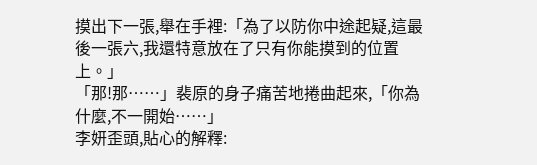摸出下一張,舉在手裡:「為了以防你中途起疑,這最後一張六,我還特意放在了只有你能摸到的位置上。」
「那!那……」裴原的身子痛苦地捲曲起來,「你為什麼,不一開始……」
李妍歪頭,貼心的解釋: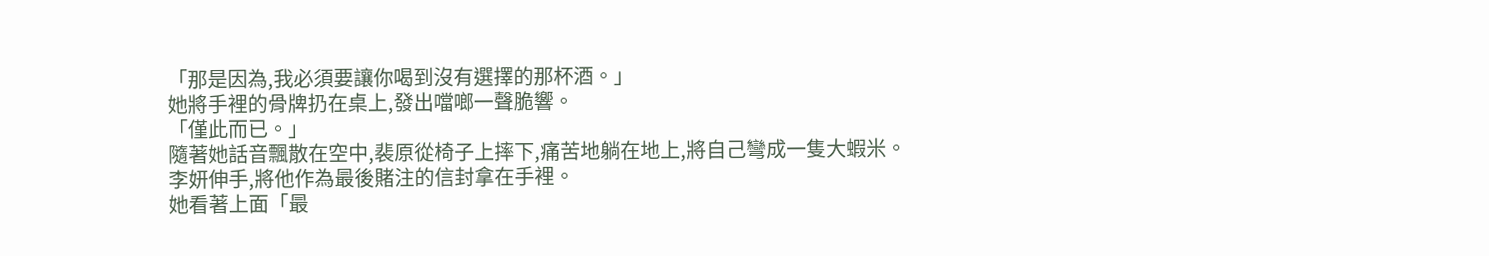「那是因為,我必須要讓你喝到沒有選擇的那杯酒。」
她將手裡的骨牌扔在桌上,發出噹啷一聲脆響。
「僅此而已。」
隨著她話音飄散在空中,裴原從椅子上摔下,痛苦地躺在地上,將自己彎成一隻大蝦米。
李妍伸手,將他作為最後賭注的信封拿在手裡。
她看著上面「最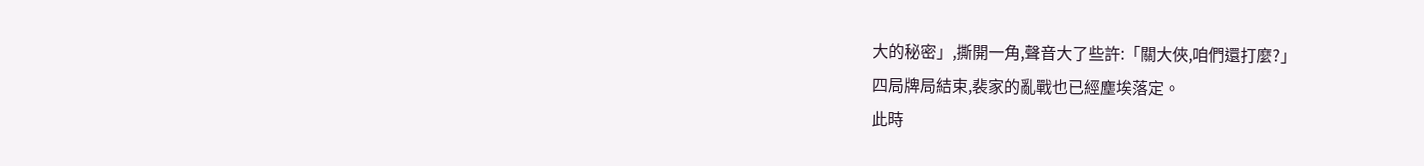大的秘密」,撕開一角,聲音大了些許:「關大俠,咱們還打麼?」
四局牌局結束,裴家的亂戰也已經塵埃落定。
此時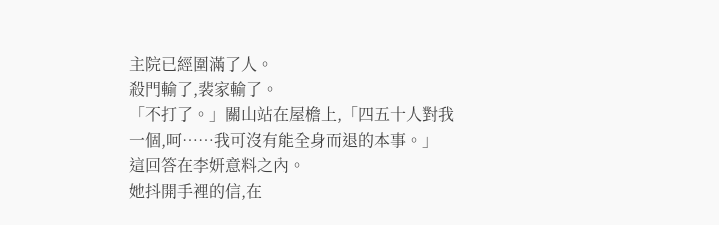主院已經圍滿了人。
殺門輸了,裴家輸了。
「不打了。」關山站在屋檐上,「四五十人對我一個,呵……我可沒有能全身而退的本事。」
這回答在李妍意料之內。
她抖開手裡的信,在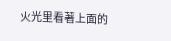火光里看著上面的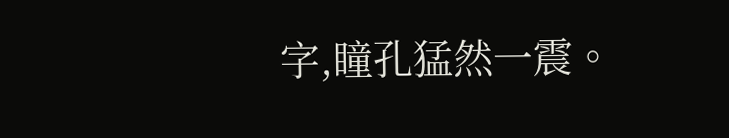字,瞳孔猛然一震。